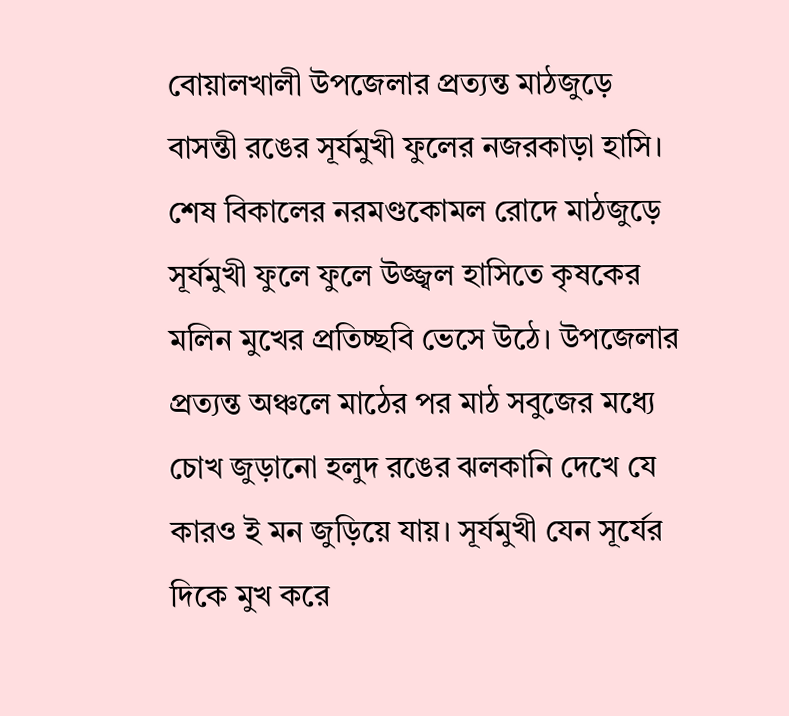বোয়ালখালী উপজেলার প্রত্যন্ত মাঠজুড়ে বাসন্তী রঙের সূর্যমুখী ফুলের নজরকাড়া হাসি। শেষ বিকালের নরমণ্ডকোমল রোদে মাঠজুড়ে সূর্যমুখী ফুলে ফুলে উজ্জ্বল হাসিতে কৃষকের মলিন মুখের প্রতিচ্ছবি ভেসে উঠে। উপজেলার প্রত্যন্ত অঞ্চলে মাঠের পর মাঠ সবুজের মধ্যে চোখ জুড়ানো হলুদ রঙের ঝলকানি দেখে যে কারও ই মন জুড়িয়ে যায়। সূর্যমুখী যেন সূর্যের দিকে মুখ করে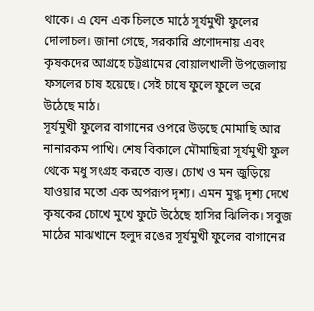থাকে। এ যেন এক চিলতে মাঠে সূর্যমুখী ফুলের দোলাচল। জানা গেছে, সরকারি প্রণোদনায় এবং কৃষকদের আগ্রহে চট্টগ্রামের বোয়ালখালী উপজেলায় ফসলের চাষ হয়েছে। সেই চাষে ফুলে ফুলে ভরে উঠেছে মাঠ।
সূর্যমুখী ফুলের বাগানের ওপরে উড়ছে মোমাছি আর নানারকম পাখি। শেষ বিকালে মৌমাছিরা সূর্যমুখী ফুল থেকে মধু সংগ্রহ করতে ব্যস্ত। চোখ ও মন জুড়িয়ে যাওয়ার মতো এক অপরূপ দৃশ্য। এমন মুগ্ধ দৃশ্য দেখে কৃষকের চোখে মুখে ফুটে উঠেছে হাসির ঝিলিক। সবুজ মাঠের মাঝখানে হলুদ রঙের সূর্যমুখী ফুলের বাগানের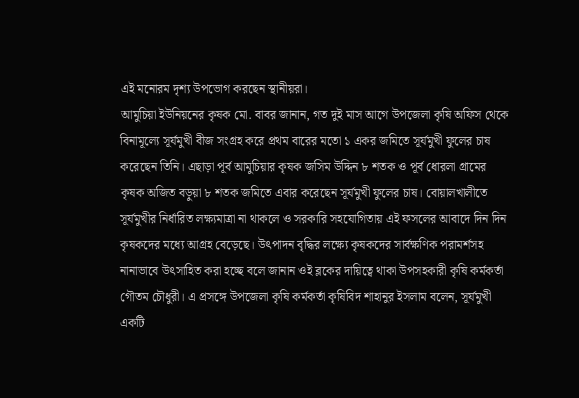এই মনোরম দৃশ্য উপভোগ করছেন স্থানীয়রা।
আমুচিয়া ইউনিয়নের কৃষক মো. বাবর জানান, গত দুই মাস আগে উপজেলা কৃষি অফিস থেকে বিনামূল্যে সূর্যমুখী বীজ সংগ্রহ করে প্রথম বারের মতো ১ একর জমিতে সূর্যমুখী ফুলের চাষ করেছেন তিনি। এছাড়া পূর্ব আমুচিয়ার কৃষক জসিম উদ্দিন ৮ শতক ও পূর্ব ধোরলা গ্রামের কৃষক অজিত বড়ুয়া ৮ শতক জমিতে এবার করেছেন সূর্যমুখী ফুলের চাষ। বোয়ালখালীতে সূর্যমুখীর নির্ধারিত লক্ষ্যমাত্রা না থাকলে ও সরকারি সহযোগিতায় এই ফসলের আবাদে দিন দিন কৃষকদের মধ্যে আগ্রহ বেড়েছে। উৎপাদন বৃদ্ধির লক্ষ্যে কৃষকদের সার্বক্ষণিক পরামর্শসহ নানাভাবে উৎসাহিত করা হচ্ছে বলে জানান ওই ব্লকের দায়িত্বে থাকা উপসহকারী কৃষি কর্মকর্তা গৌতম চৌধুরী। এ প্রসঙ্গে উপজেলা কৃষি কর্মকর্তা কৃষিবিদ শাহানুর ইসলাম বলেন, সূর্যমুখী একটি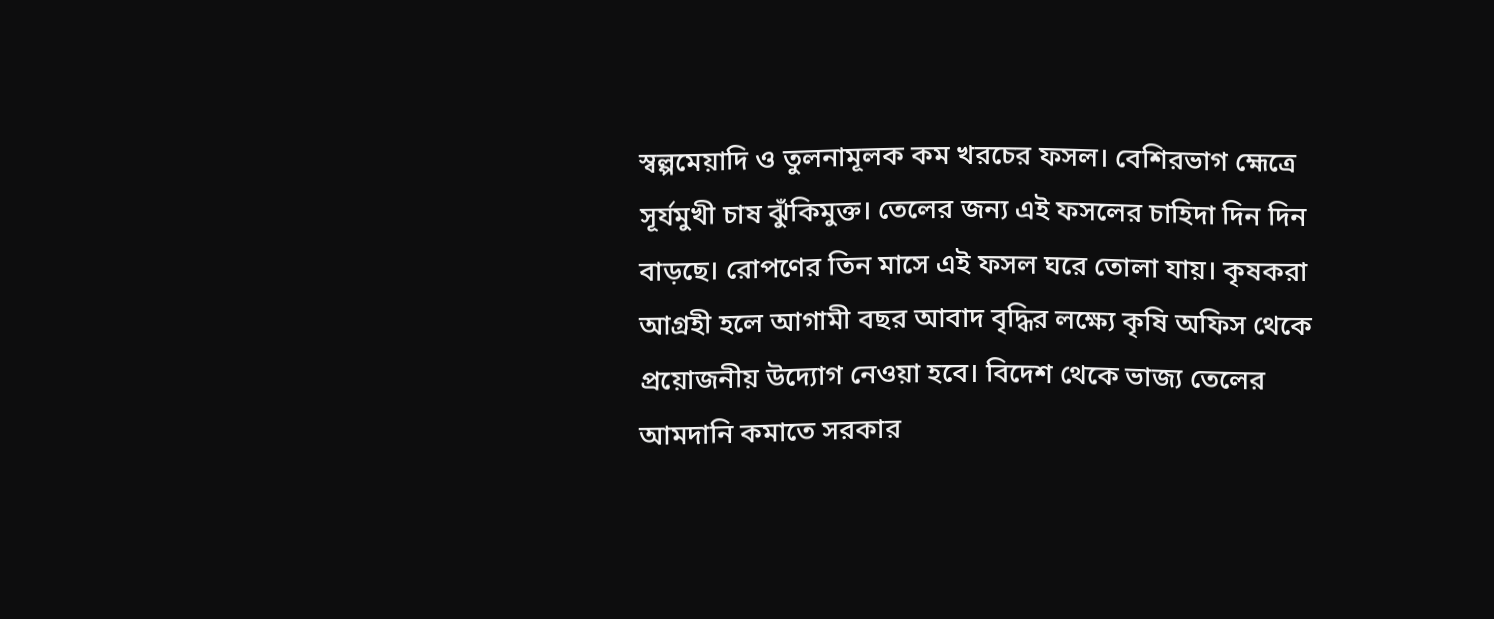স্বল্পমেয়াদি ও তুলনামূলক কম খরচের ফসল। বেশিরভাগ হ্মেত্রে সূর্যমুখী চাষ ঝুঁকিমুক্ত। তেলের জন্য এই ফসলের চাহিদা দিন দিন বাড়ছে। রোপণের তিন মাসে এই ফসল ঘরে তোলা যায়। কৃষকরা আগ্রহী হলে আগামী বছর আবাদ বৃদ্ধির লক্ষ্যে কৃষি অফিস থেকে প্রয়োজনীয় উদ্যোগ নেওয়া হবে। বিদেশ থেকে ভাজ্য তেলের আমদানি কমাতে সরকার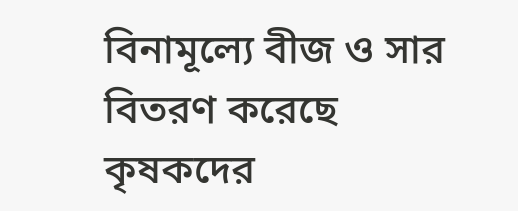বিনামূল্যে বীজ ও সার বিতরণ করেছে কৃষকদের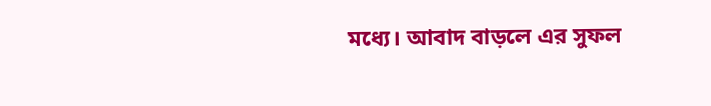মধ্যে। আবাদ বাড়লে এর সুফল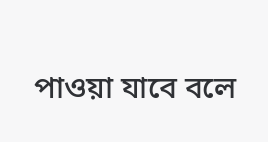পাওয়া যাবে বলে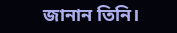জানান তিনি।